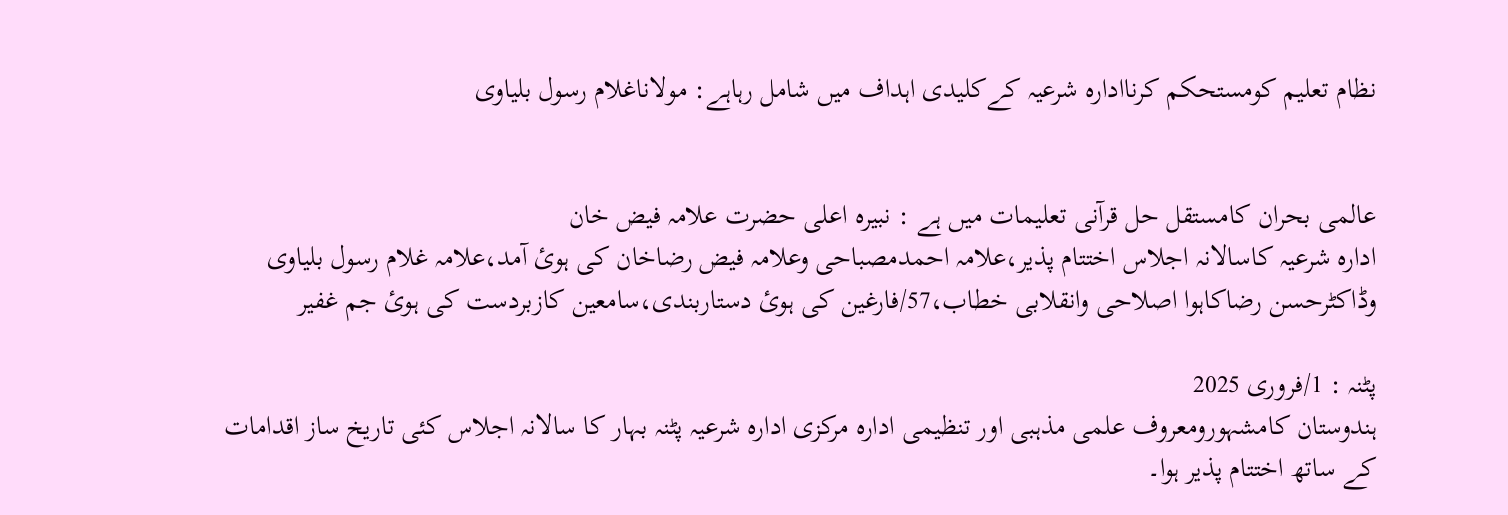نظام تعلیم کومستحکم كرناادارہ شرعیہ کےکلیدی اہداف میں شامل رہاہے: مولاناغلام رسول بلیاوی


عالمی بحران کامستقل حل قرآنی تعلیمات میں ہے : نبیرہ اعلی حضرت علامہ فیض خان
ادارہ شرعیہ کاسالانہ اجلاس اختتام پذیر،علامہ احمدمصباحی وعلامہ فیض رضاخان کی ہوئ آمد،علامہ غلام رسول بلیاوی وڈاکٹرحسن رضاکاہوا اصلاحی وانقلابی خطاب،57/فارغین کی ہوئ دستاربندی،سامعین کازبردست کی ہوئ جم غفیر

پٹنہ : 1/فروری 2025
ہندوستان کامشہورومعروف علمی مذہبی اور تنظیمی ادارہ مرکزی ادارہ شرعیہ پٹنہ بہار کا سالانہ اجلاس کئی تاریخ ساز اقدامات کے ساتھ اختتام پذیر ہوا۔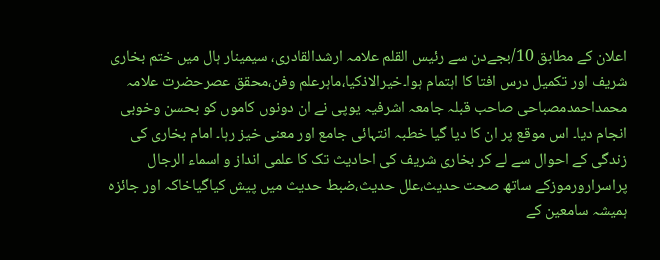اعلان کے مطابق 10/بجےدن سے رئیس القلم علامہ ارشدالقادری، سیمینار ہال میں ختم بخاری شریف اور تکمیل درس افتا کا اہتمام ہوا۔خیرالاذکیا،ماہرعلم وفن،محقق عصرحضرت علامہ محمداحمدمصباحی صاحب قبلہ جامعہ اشرفیہ یوپی نے ان دونوں کاموں کو بحسن وخوبی انجام دیا۔ اس موقع پر ان کا دیا گیا خطبہ انتہائی جامع اور معنی خیز رہا۔ امام بخاری کی زندگی کے احوال سے لے کر بخاری شریف کی احادیث تک کا علمی انداز و اسماء الرجال پراسرارورموزکے ساتھ صحت حدیث،علل حدیث،ضبط حدیث میں پیش کیاگیاخاکہ اور جائزہ ہمیشہ سامعین کے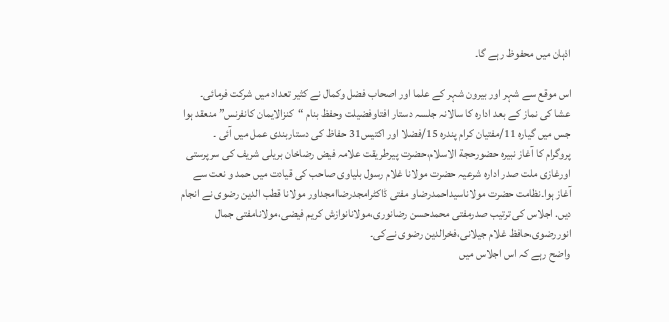اذہان میں محفوظ رہے گا۔

اس موقع سے شہر اور بیرون شہر کے علما اور اصحاب فضل وکمال نے کثیر تعداد میں شرکت فرمائی۔
عشا کی نماز کے بعد ادارہ کا سالانہ جلسہ دستار افتاوفضیلت وحفظ بنام “کنزالایمان کانفرنس” منعقد ہوا جس میں گیارہ 11/مفتیان کرام پندرہ 15/فضلا اور اکتیس31 حفاظ کی دستاربندی عمل میں آئی ۔
پروگرام کا آغاز نبیرہ حضورحجة الاسلام،حضرت پیرطریقت علامہ فیض رضاخان بریلی شریف کی سرپرستی اورغازی ملت صدر ادارہ شرعیہ حضرت مولانا غلام رسول بلیاوی صاحب کی قیادت میں حمد و نعت سے آغاز ہوا۔نظامت حضرت مولاناسیداحمدرضاو مفتی ڈاکٹرامجدرضاامجداور مولانا قطب الدین رضوی نے انجام دیں. اجلاس کی ترتیب صدرمفتی محمدحسن رضانوری،مولانانوازش کریم فیضی،مولانامفتی جمال انوررضوی،حافظ غلام جیلانی،فخرالدین رضوی نےکی۔
واضح رہے کہ اس اجلاس میں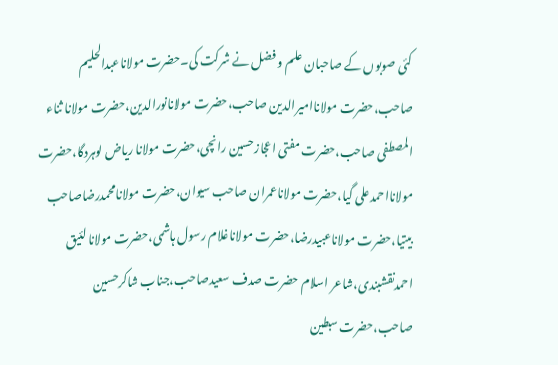کئی صوبوں کے صاحبان علم و فضل نے شرکت کی۔حضرت مولاناعبدالحلیم صاحب،حضرت مولاناامیرالدین صاحب،حضرت مولانانورالدین،حضرت مولانا ثناء المصطفی صاحب،حضرت مفتی اعجازحسین رانچی،حضرت مولانا ریاض لوہردگا،حضرت مولانااحمدعلی گیا،حضرت مولاناعمران صاحب سیوان،حضرت مولانامحمدرضاصاحب بیتیا،حضرت مولاناعبیدرضا،حضرت مولاناغلام رسول ہاشمی،حضرت مولانا لئیق احمدنقشبندی،شاعر اسلام حضرت صدف سعیدصاحب،جناب شاکرحسین صاحب،حضرت سبطین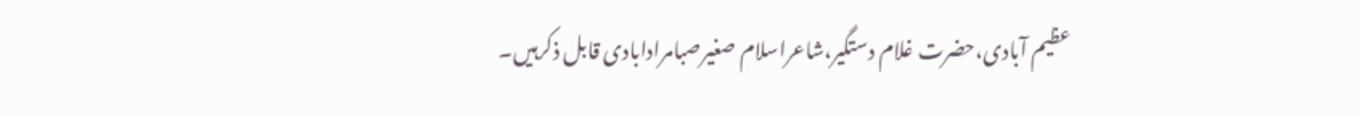عظیم آبادی،حضرت غلام دستگیر،شاعراسلام صغیرصبامرادابادی قابل ذکرہیں۔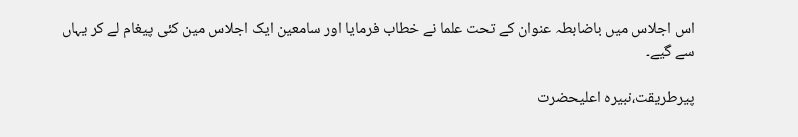اس اجلاس میں باضابطہ عنوان کے تحت علما نے خطاب فرمایا اور سامعین ایک اجلاس مین کئی پیغام لے کر یہاں سے گیے۔

پیرطریقت،نبیرہ اعلیحضرت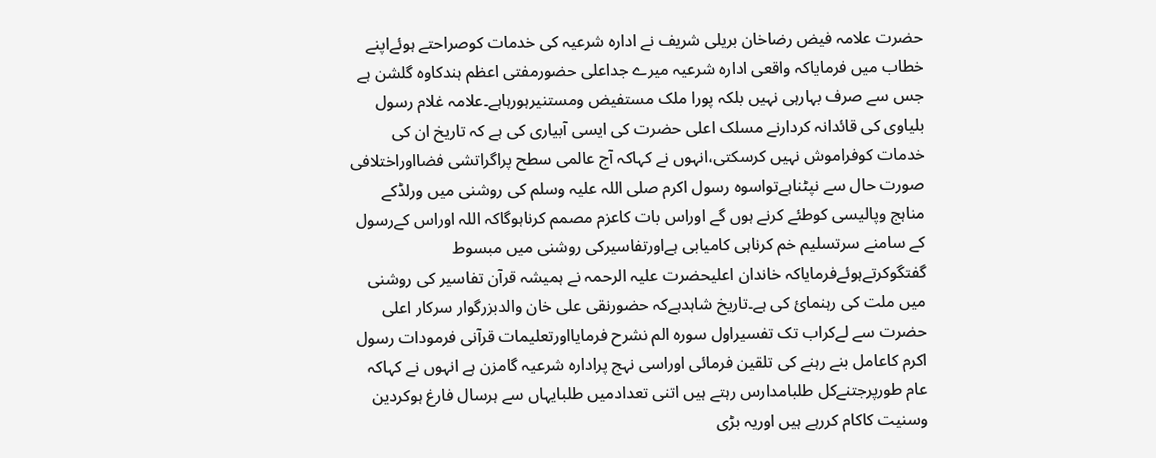حضرت علامہ فیض رضاخان بریلی شریف نے ادارہ شرعیہ کی خدمات کوصراحتے ہوئےاپنے خطاب میں فرمایاکہ واقعی ادارہ شرعیہ میرے جداعلی حضورمفتی اعظم ہندکاوہ گلشن ہے جس سے صرف بہارہی نہیں بلکہ پورا ملک مستفیض ومستنیرہورہاہے۔علامہ غلام رسول بلیاوی کی قائدانہ کردارنے مسلک اعلی حضرت کی ایسی آبیاری کی ہے کہ تاریخ ان کی خدمات کوفراموش نہیں کرسکتی،انہوں نے کہاکہ آج عالمی سطح پراگراتشی فضااوراختلافی صورت حال سے نپٹناہےتواسوہ رسول اکرم صلی اللہ علیہ وسلم کی روشنی میں ورلڈکے مناہج وپالیسی کوطئے کرنے ہوں گے اوراس بات كاعزم مصمم کرناہوگاکہ اللہ اوراس کےرسول کے سامنے سرتسلیم خم کرناہی کامیابی ہےاورتفاسیرکی روشنی میں مبسوط گفتگوکرتےہوئےفرمایاکہ خاندان اعلیحضرت علیہ الرحمہ نے ہمیشہ قرآن تفاسیر کی روشنی میں ملت کی رہنمائ کی ہے۔تاریخ شاہدہےکہ حضورنقی علی خان والدبزرگوار سرکار اعلی حضرت سے لےکراب تک تفسیراول سورہ الم نشرح فرمایااورتعلیمات قرآنی فرمودات رسول اکرم کاعامل بنے رہنے کی تلقین فرمائی اوراسی نہج پرادارہ شرعیہ گامزن ہے انہوں نے کہاکہ عام طورپرجتنےکل طلبامدارس رہتے ہیں اتنی تعدادمیں طلبایہاں سے ہرسال فارغ ہوکردین وسنیت کاکام کررہے ہیں اوریہ بڑی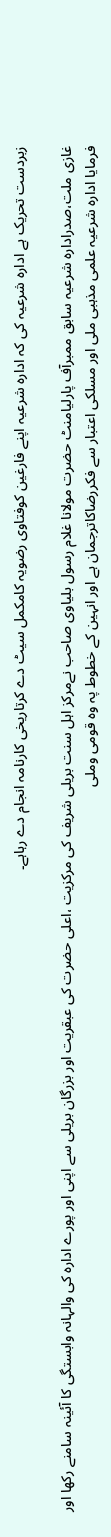زبردست تحریک ہے ادارہ شرعیہ کی کہ ادارہ شرعیہ اپنے فارغین کوفتاوی رضویہ کامکمل سیٹ دے کرتاریخی کارنامہ انجام دے رہاہے۔

غازی ملت،صدرادارہ شرعیہ سابق ممبرآف پارلیامنٹ حضرت مولانا غلام رسول بلیاوی صاحب نےمرکز اہل سنت بریلی شریف کی مرکزیت ،اعلی حضرت کی عبقریت اور بزرگان بریلی سے اپنی اور پورے ادارہ کی والہانہ وابستگی کا آئینہ سامنے رکھا اور فرمایا ادارہ شرعیہ علمی مذہبی ملی اور مسلکی اعتبار سے فکررضاکاترجمان ہے اور انہین کے خطوط پہ وہ قومی وملی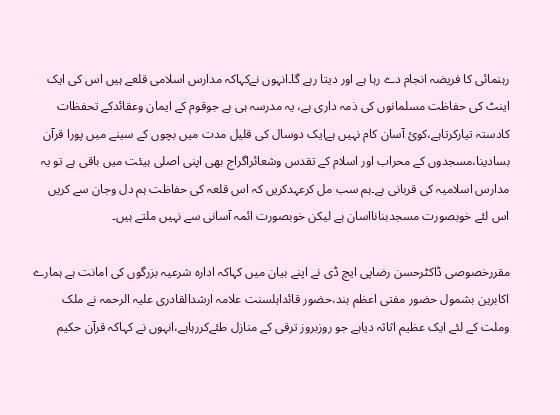رہنمائی کا فریضہ انجام دے رہا ہے اور دیتا رہے گا۔انہوں نےکہاکہ مدارس اسلامی قلعے ہیں اس کی ایک اینٹ کی حفاظت مسلمانوں کی ذمہ داری ہے، یہ مدرسہ ہی ہے جوقوم کے ایمان وعقائدکے تحفظات کادستہ تیارکرتاہے،کوئ آسان كام نہیں ہےایک دوسال کی قليل مدت میں بچوں کے سینے میں پورا قرآن بسادینا،مسجدوں کے محراب اور اسلام کے تقدس وشعائراگراج بھی اپنی اصلی ہیئت میں باقی ہے تو یہ مدارس اسلامیہ کی قربانی ہے۔ہم سب مل کرعہدکریں کہ اس قلعہ کی حفاظت ہم دل وجان سے کریں اس لئے خوبصورت مسجدبنانااسان ہے لیکن خوبصورت ائمہ آسانی سے نہیں ملتے ہیں۔

مقررخصوصی ڈاکٹرحسن رضاپی ایچ ڈی نے اپنے بیان میں کہاکہ ادارہ شرعیہ بزرگوں کی امانت ہے ہمارے اکابرین بشمول حضور مفتی اعظم ہند،حضور قائداہلسنت علامہ ارشدالقادری علیہ الرحمہ نے ملک وملت کے لئے ایک عظیم اثاثہ دیاہے جو روزبروز ترقی کے منازل طئےکررہاہے،انہوں نے کہاکہ قرآن حکیم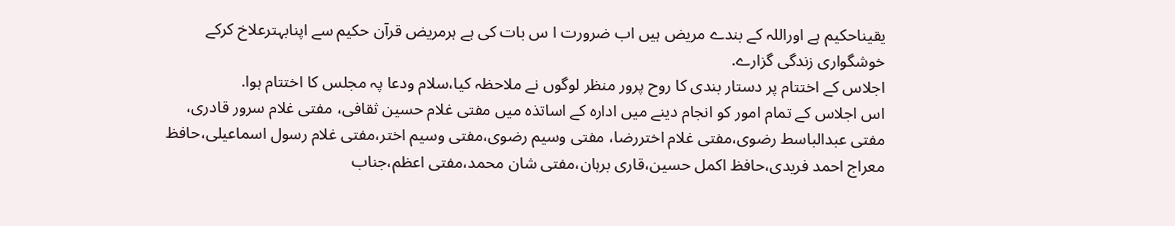یقیناحکیم ہے اوراللہ کے بندے مریض ہیں اب ضرورت ا س بات کی ہے ہرمریض قرآن حکیم سے اپنابہترعلاخ کرکے خوشگواری زندگی گزارے.
اجلاس کے اختتام پر دستار بندی کا روح پرور منظر لوگوں نے ملاحظہ کیا،سلام ودعا پہ مجلس کا اختتام ہوا.
اس اجلاس کے تمام امور کو انجام دینے میں ادارہ کے اساتذہ میں مفتی غلام حسین ثقافی، مفتی غلام سرور قادری، مفتی عبدالباسط رضوی،مفتی غلام اختررضا، مفتی وسیم رضوی،مفتی وسیم اختر،مفتی غلام رسول اسماعیلی،حافظ معراج احمد فریدی،حافظ اكمل حسین،قاری برہان،مفتی شان محمد،مفتی اعظم،جناب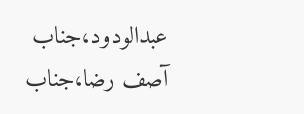عبدالودود،جناب آصف رضا،جناب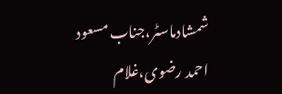شمشادماسٹر،جناب مسعود احمد رضوی،غلام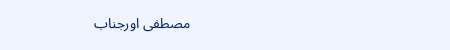مصطفی اورجناب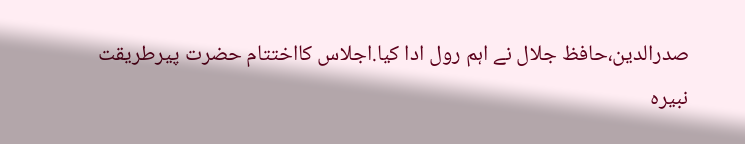صدرالدین،حافظ جلال نے اہم رول ادا کیا.اجلاس كااختتام حضرت پیرطریقت نبیرہ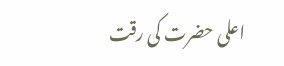اعلی حضرت کی رقت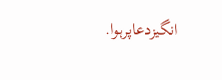انگیزدعاپرہوا.